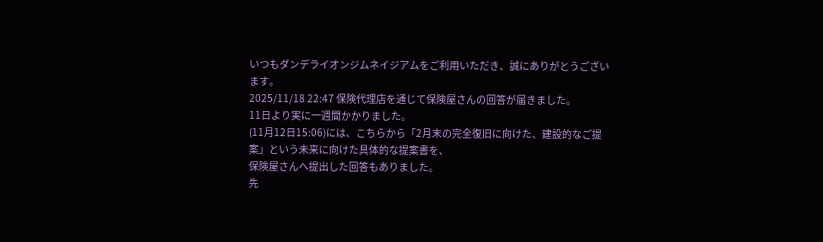いつもダンデライオンジムネイジアムをご利用いただき、誠にありがとうございます。
2025/11/18 22:47 保険代理店を通じて保険屋さんの回答が届きました。
11日より実に一週間かかりました。
(11月12日15:06)には、こちらから「2月末の完全復旧に向けた、建設的なご提案」という未来に向けた具体的な提案書を、
保険屋さんへ提出した回答もありました。
先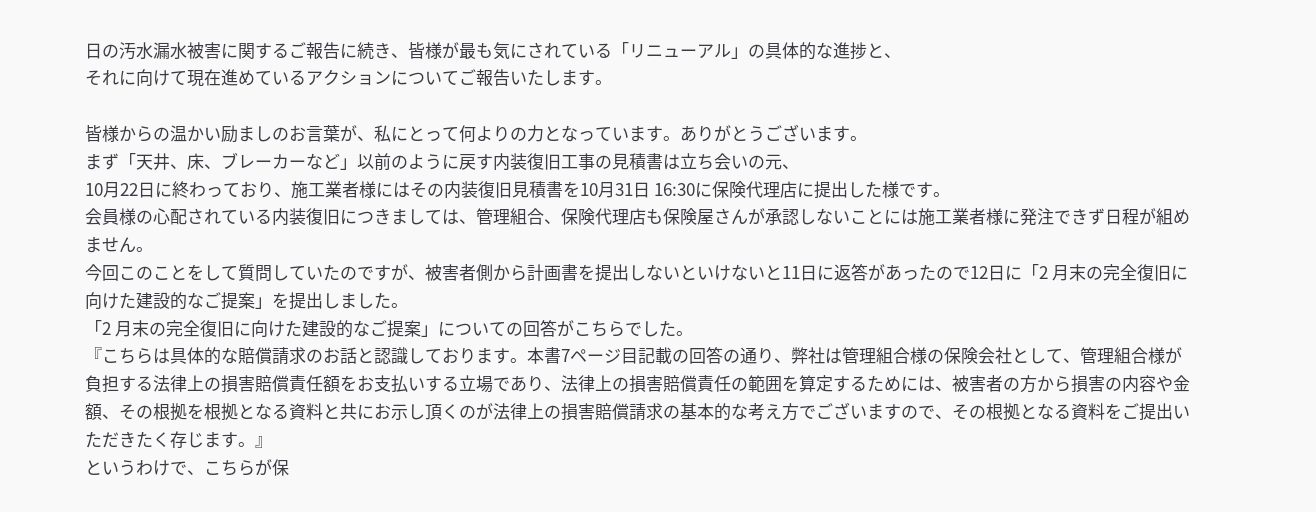日の汚水漏水被害に関するご報告に続き、皆様が最も気にされている「リニューアル」の具体的な進捗と、
それに向けて現在進めているアクションについてご報告いたします。

皆様からの温かい励ましのお言葉が、私にとって何よりの力となっています。ありがとうございます。
まず「天井、床、ブレーカーなど」以前のように戻す内装復旧工事の見積書は立ち会いの元、
10月22日に終わっており、施工業者様にはその内装復旧見積書を10月31日 16:30に保険代理店に提出した様です。
会員様の心配されている内装復旧につきましては、管理組合、保険代理店も保険屋さんが承認しないことには施工業者様に発注できず日程が組めません。
今回このことをして質問していたのですが、被害者側から計画書を提出しないといけないと11日に返答があったので12日に「2 月末の完全復旧に向けた建設的なご提案」を提出しました。
「2 月末の完全復旧に向けた建設的なご提案」についての回答がこちらでした。
『こちらは具体的な賠償請求のお話と認識しております。本書7ページ目記載の回答の通り、弊社は管理組合様の保険会社として、管理組合様が負担する法律上の損害賠償責任額をお支払いする立場であり、法律上の損害賠償責任の範囲を算定するためには、被害者の方から損害の内容や金額、その根拠を根拠となる資料と共にお示し頂くのが法律上の損害賠償請求の基本的な考え方でございますので、その根拠となる資料をご提出いただきたく存じます。』
というわけで、こちらが保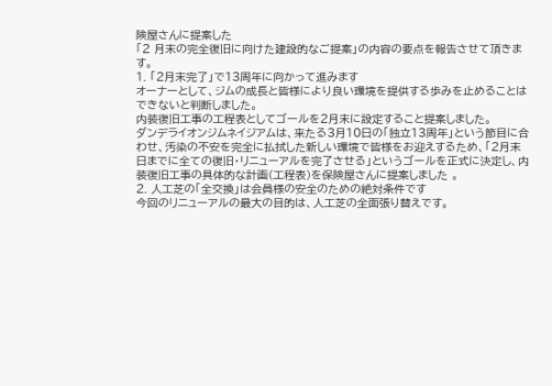険屋さんに提案した
「2 月末の完全復旧に向けた建設的なご提案」の内容の要点を報告させて頂きます。
1. 「2月末完了」で13周年に向かって進みます
オーナーとして、ジムの成長と皆様により良い環境を提供する歩みを止めることはできないと判断しました。
内装復旧工事の工程表としてゴールを2月末に設定すること提案しました。
ダンデライオンジムネイジアムは、来たる3月10日の「独立13周年」という節目に合わせ、汚染の不安を完全に払拭した新しい環境で皆様をお迎えするため、「2月末日までに全ての復旧・リニューアルを完了させる」というゴールを正式に決定し、内装復旧工事の具体的な計画(工程表)を保険屋さんに提案しました 。
2. 人工芝の「全交換」は会員様の安全のための絶対条件です
今回のリニューアルの最大の目的は、人工芝の全面張り替えです。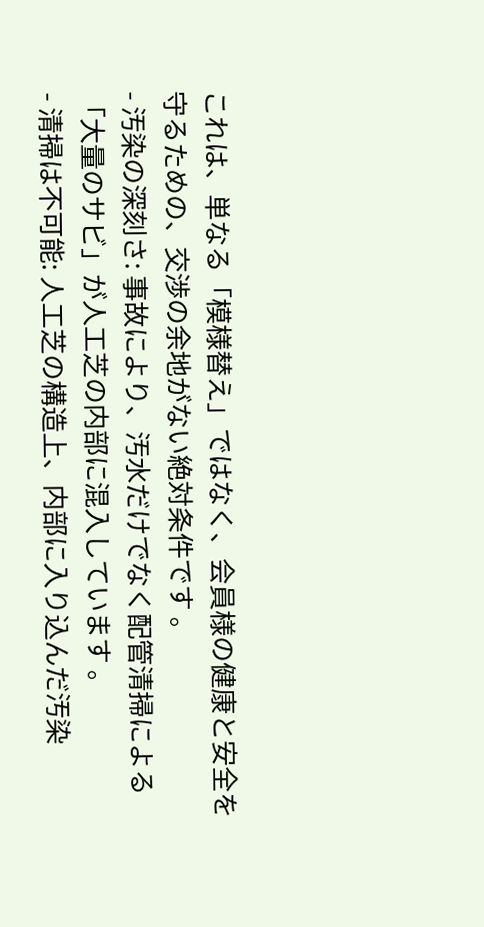これは、単なる「模様替え」ではなく、会員様の健康と安全を守るための、交渉の余地がない絶対条件です 。
- 汚染の深刻さ: 事故により、汚水だけでなく配管清掃による「大量のサビ」が人工芝の内部に混入しています 。
- 清掃は不可能: 人工芝の構造上、内部に入り込んだ汚染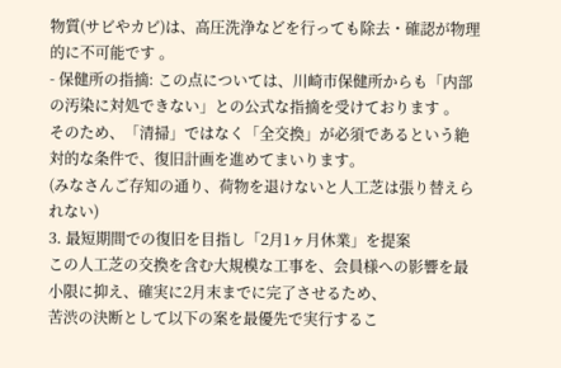物質(サビやカビ)は、高圧洗浄などを行っても除去・確認が物理的に不可能です 。
- 保健所の指摘: この点については、川崎市保健所からも「内部の汚染に対処できない」との公式な指摘を受けております 。
そのため、「清掃」ではなく「全交換」が必須であるという絶対的な条件で、復旧計画を進めてまいります。
(みなさんご存知の通り、荷物を退けないと人工芝は張り替えられない)
3. 最短期間での復旧を目指し「2月1ヶ月休業」を提案
この人工芝の交換を含む大規模な工事を、会員様への影響を最小限に抑え、確実に2月末までに完了させるため、
苦渋の決断として以下の案を最優先で実行するこ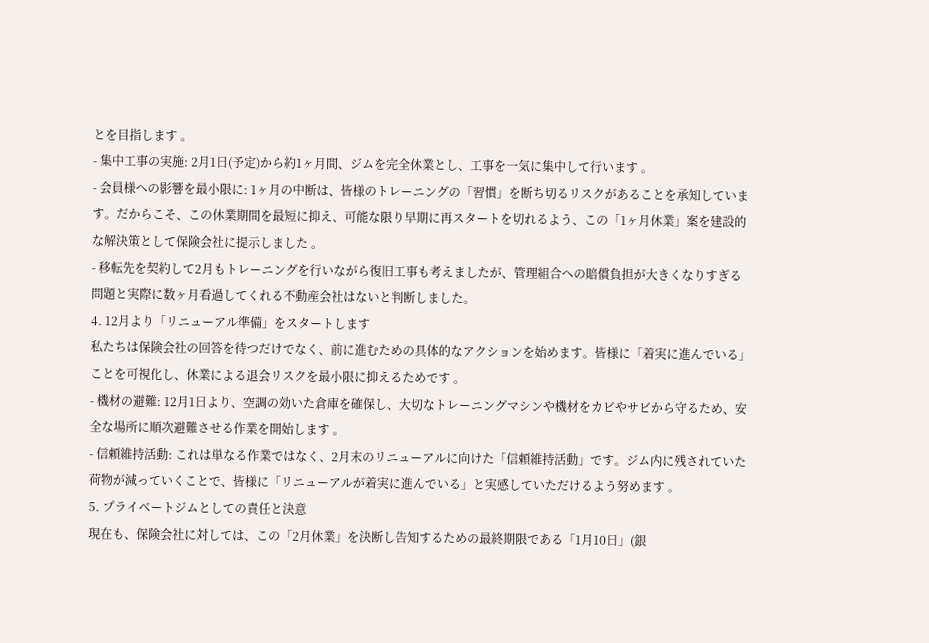とを目指します 。
- 集中工事の実施: 2月1日(予定)から約1ヶ月間、ジムを完全休業とし、工事を一気に集中して行います 。
- 会員様への影響を最小限に: 1ヶ月の中断は、皆様のトレーニングの「習慣」を断ち切るリスクがあることを承知しています。だからこそ、この休業期間を最短に抑え、可能な限り早期に再スタートを切れるよう、この「1ヶ月休業」案を建設的な解決策として保険会社に提示しました 。
- 移転先を契約して2月もトレーニングを行いながら復旧工事も考えましたが、管理組合への賠償負担が大きくなりすぎる問題と実際に数ヶ月看過してくれる不動産会社はないと判断しました。
4. 12月より「リニューアル準備」をスタートします
私たちは保険会社の回答を待つだけでなく、前に進むための具体的なアクションを始めます。皆様に「着実に進んでいる」ことを可視化し、休業による退会リスクを最小限に抑えるためです 。
- 機材の避難: 12月1日より、空調の効いた倉庫を確保し、大切なトレーニングマシンや機材をカビやサビから守るため、安全な場所に順次避難させる作業を開始します 。
- 信頼維持活動: これは単なる作業ではなく、2月末のリニューアルに向けた「信頼維持活動」です。ジム内に残されていた荷物が減っていくことで、皆様に「リニューアルが着実に進んでいる」と実感していただけるよう努めます 。
5. プライベートジムとしての責任と決意
現在も、保険会社に対しては、この「2月休業」を決断し告知するための最終期限である「1月10日」(銀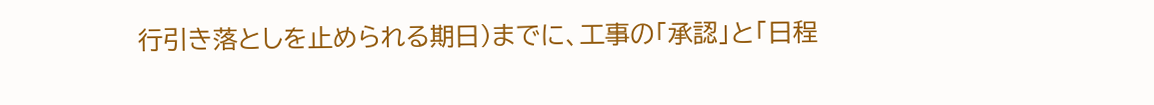行引き落としを止められる期日)までに、工事の「承認」と「日程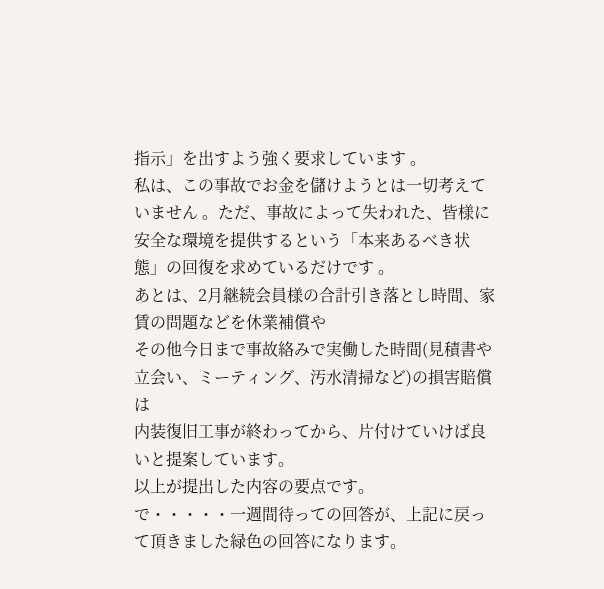指示」を出すよう強く要求しています 。
私は、この事故でお金を儲けようとは一切考えていません 。ただ、事故によって失われた、皆様に安全な環境を提供するという「本来あるべき状態」の回復を求めているだけです 。
あとは、2月継続会員様の合計引き落とし時間、家賃の問題などを休業補償や
その他今日まで事故絡みで実働した時間(見積書や立会い、ミーティング、汚水清掃など)の損害賠償は
内装復旧工事が終わってから、片付けていけば良いと提案しています。
以上が提出した内容の要点です。
で・・・・・一週間待っての回答が、上記に戻って頂きました緑色の回答になります。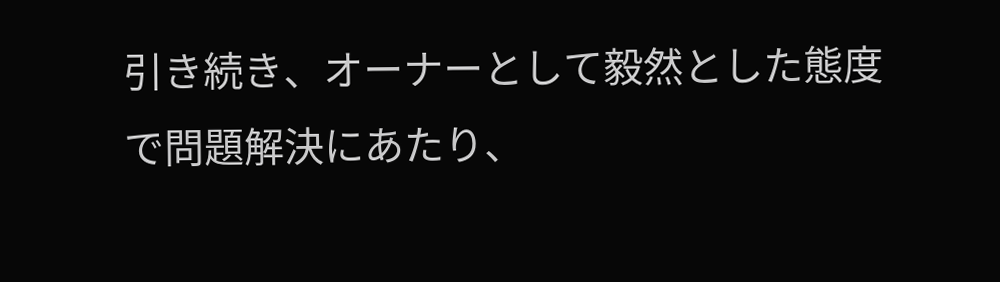引き続き、オーナーとして毅然とした態度で問題解決にあたり、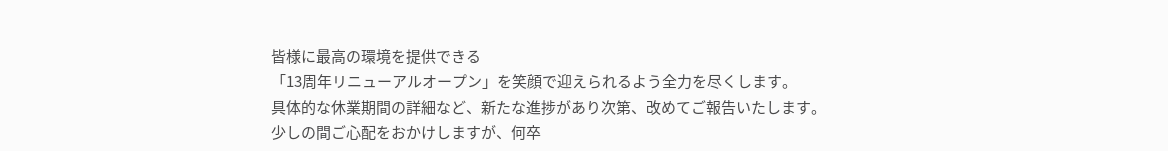皆様に最高の環境を提供できる
「13周年リニューアルオープン」を笑顔で迎えられるよう全力を尽くします。
具体的な休業期間の詳細など、新たな進捗があり次第、改めてご報告いたします。
少しの間ご心配をおかけしますが、何卒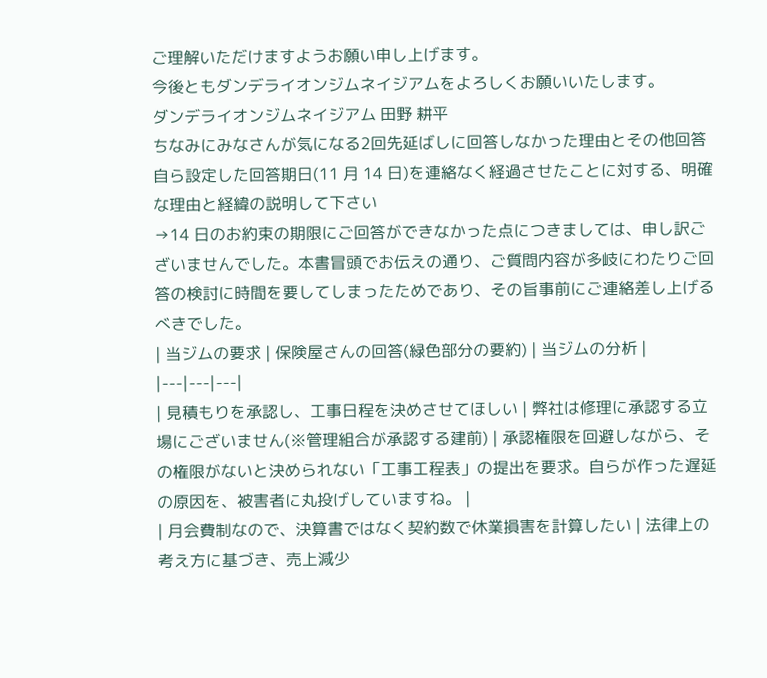ご理解いただけますようお願い申し上げます。
今後ともダンデライオンジムネイジアムをよろしくお願いいたします。
ダンデライオンジムネイジアム 田野 耕平
ちなみにみなさんが気になる2回先延ばしに回答しなかった理由とその他回答
自ら設定した回答期日(11 月 14 日)を連絡なく経過させたことに対する、明確な理由と経緯の説明して下さい
→14 日のお約束の期限にご回答ができなかった点につきましては、申し訳ございませんでした。本書冒頭でお伝えの通り、ご質問内容が多岐にわたりご回答の検討に時間を要してしまったためであり、その旨事前にご連絡差し上げるべきでした。
| 当ジムの要求 | 保険屋さんの回答(緑色部分の要約) | 当ジムの分析 |
|---|---|---|
| 見積もりを承認し、工事日程を決めさせてほしい | 弊社は修理に承認する立場にございません(※管理組合が承認する建前) | 承認権限を回避しながら、その権限がないと決められない「工事工程表」の提出を要求。自らが作った遅延の原因を、被害者に丸投げしていますね。 |
| 月会費制なので、決算書ではなく契約数で休業損害を計算したい | 法律上の考え方に基づき、売上減少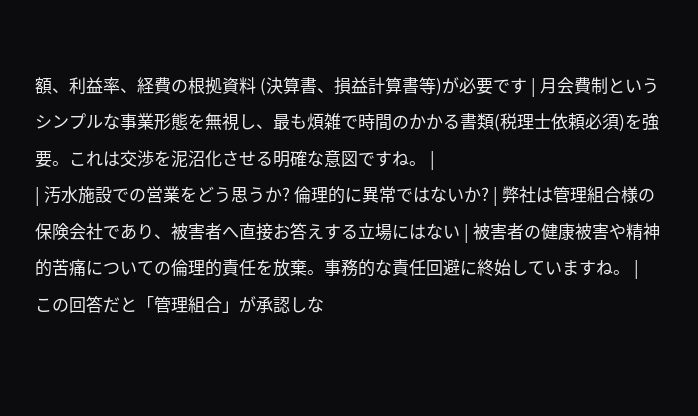額、利益率、経費の根拠資料 (決算書、損益計算書等)が必要です | 月会費制というシンプルな事業形態を無視し、最も煩雑で時間のかかる書類(税理士依頼必須)を強要。これは交渉を泥沼化させる明確な意図ですね。 |
| 汚水施設での営業をどう思うか? 倫理的に異常ではないか? | 弊社は管理組合様の保険会社であり、被害者へ直接お答えする立場にはない | 被害者の健康被害や精神的苦痛についての倫理的責任を放棄。事務的な責任回避に終始していますね。 |
この回答だと「管理組合」が承認しな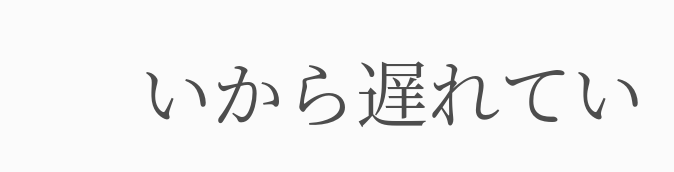いから遅れてい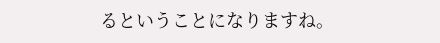るということになりますね。